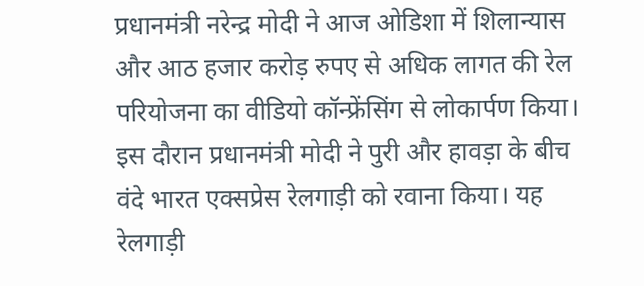प्रधानमंत्री नरेन्द्र मोदी ने आज ओडिशा में शिलान्यास और आठ हजार करोड़ रुपए से अधिक लागत की रेल परियोजना का वीडियो कॉन्फ्रेंसिंग से लोकार्पण किया। इस दौरान प्रधानमंत्री मोदी ने पुरी और हावड़ा के बीच वंदे भारत एक्सप्रेस रेलगाड़ी को रवाना किया। यह रेलगाड़ी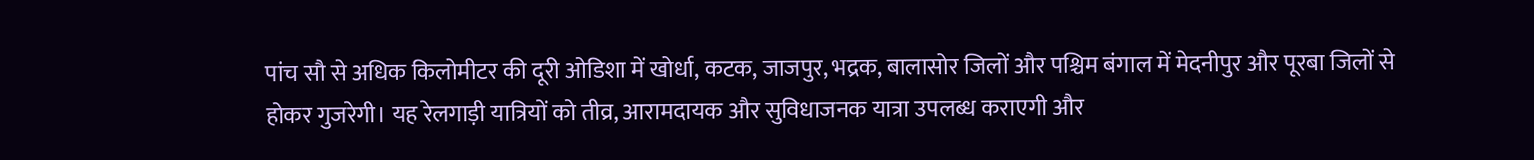पांच सौ से अधिक किलोमीटर की दूरी ओडिशा में खोर्धा, कटक, जाजपुर, भद्रक, बालासोर जिलों और पश्चिम बंगाल में मेदनीपुर और पूरबा जिलों से होकर गुजरेगी। यह रेलगाड़ी यात्रियों को तीव्र, आरामदायक और सुविधाजनक यात्रा उपलब्ध कराएगी और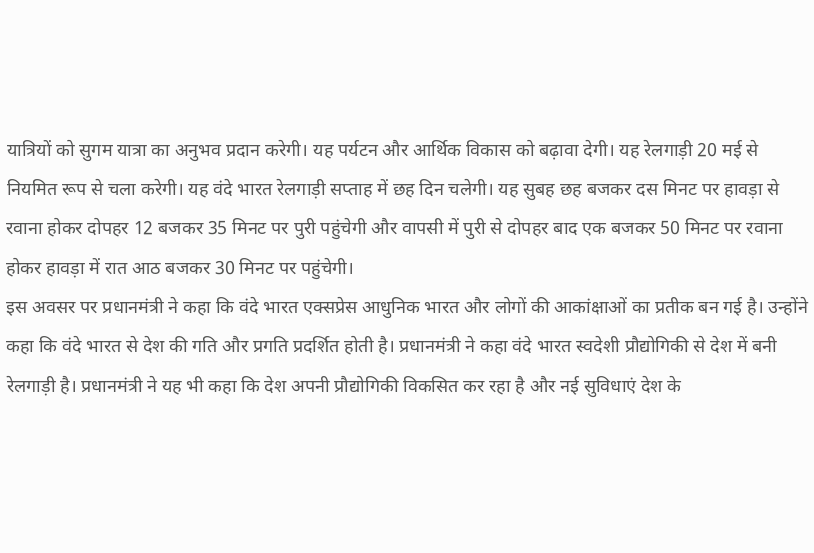यात्रियों को सुगम यात्रा का अनुभव प्रदान करेगी। यह पर्यटन और आर्थिक विकास को बढ़ावा देगी। यह रेलगाड़ी 20 मई से नियमित रूप से चला करेगी। यह वंदे भारत रेलगाड़ी सप्ताह में छह दिन चलेगी। यह सुबह छह बजकर दस मिनट पर हावड़ा से रवाना होकर दोपहर 12 बजकर 35 मिनट पर पुरी पहुंचेगी और वापसी में पुरी से दोपहर बाद एक बजकर 50 मिनट पर रवाना होकर हावड़ा में रात आठ बजकर 30 मिनट पर पहुंचेगी।
इस अवसर पर प्रधानमंत्री ने कहा कि वंदे भारत एक्सप्रेस आधुनिक भारत और लोगों की आकांक्षाओं का प्रतीक बन गई है। उन्होंने कहा कि वंदे भारत से देश की गति और प्रगति प्रदर्शित होती है। प्रधानमंत्री ने कहा वंदे भारत स्वदेशी प्रौद्योगिकी से देश में बनी रेलगाड़ी है। प्रधानमंत्री ने यह भी कहा कि देश अपनी प्रौद्योगिकी विकसित कर रहा है और नई सुविधाएं देश के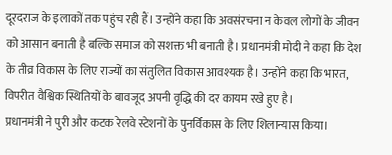दूरदराज के इलाकों तक पहुंच रही हैं। उन्होंने कहा कि अवसंरचना न केवल लोगों के जीवन को आसान बनाती है बल्कि समाज को सशक्त भी बनाती है। प्रधानमंत्री मोदी ने कहा कि देश के तीव्र विकास के लिए राज्यों का संतुलित विकास आवश्यक है। उन्होंने कहा कि भारत, विपरीत वैश्विक स्थितियों के बावजूद अपनी वृद्धि की दर कायम रखे हुए है।
प्रधानमंत्री ने पुरी और कटक रेलवे स्टेशनों के पुनर्विकास के लिए शिलान्यास किया।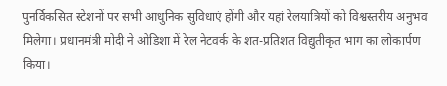पुनर्विकसित स्टेशनों पर सभी आधुनिक सुविधाएं होंगी और यहां रेलयात्रियों को विश्वस्तरीय अनुभव मिलेगा। प्रधानमंत्री मोदी ने ओडिशा में रेल नेटवर्क के शत-प्रतिशत विद्युतीकृत भाग का लोकार्पण किया।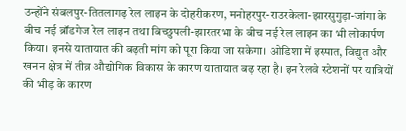उन्होंने संबलपुर-तितलागढ़ रेल लाइन के दोहरीकरण, मनोहरपुर-राउरकेला-झारसुगुड़ा-जांगा के बीच नई ब्रॉडगेज रेल लाइन तथा बिच्छुपली-झारतरभा के बीच नई रेल लाइन का भी लोकार्पण किया। इनसे यातायात की बढ़ती मांग को पूरा किया जा सकेगा। ओडिशा में इस्पात, विद्युत और खनन क्षेत्र में तीव्र औद्योगिक विकास के कारण यातायात बढ़ रहा है। इन रेलवे स्टेशनों पर यात्रियों की भीड़ के कारण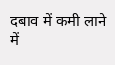दबाव में कमी लाने में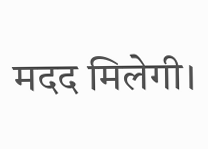मदद मिलेगी।